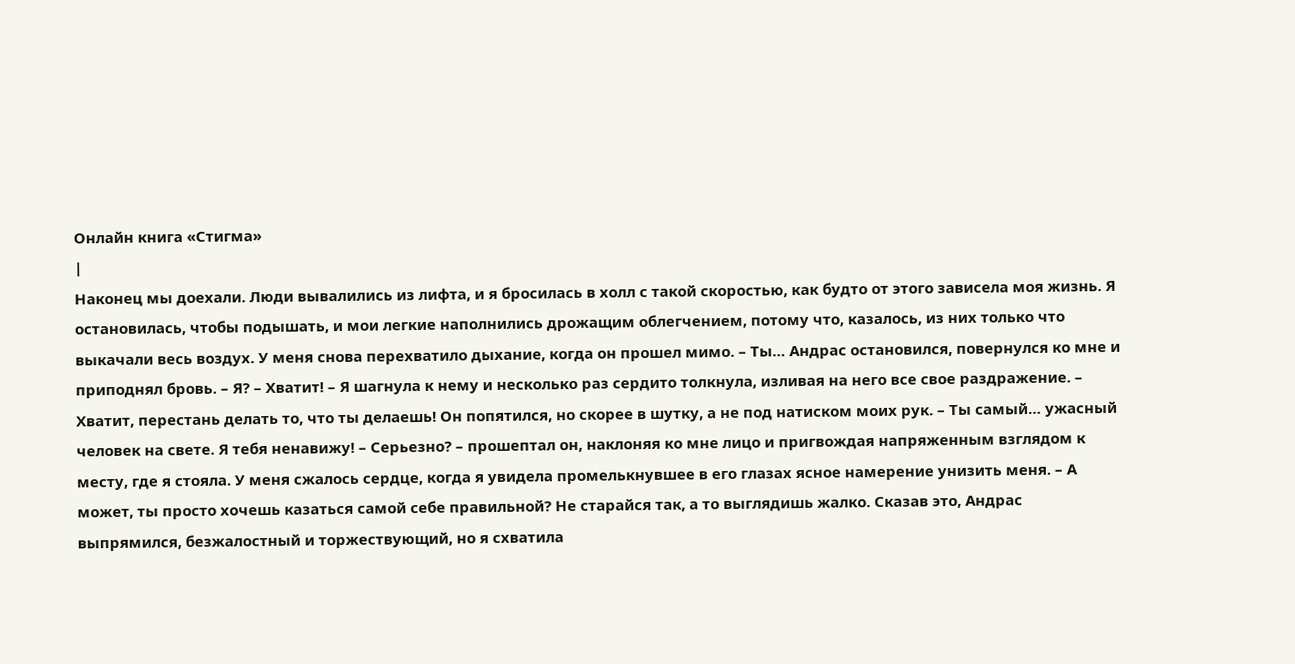Онлайн книга «Стигма»
|
Наконец мы доехали. Люди вывалились из лифта, и я бросилась в холл с такой скоростью, как будто от этого зависела моя жизнь. Я остановилась, чтобы подышать, и мои легкие наполнились дрожащим облегчением, потому что, казалось, из них только что выкачали весь воздух. У меня снова перехватило дыхание, когда он прошел мимо. – Ты… Андрас остановился, повернулся ко мне и приподнял бровь. – Я? – Хватит! – Я шагнула к нему и несколько раз сердито толкнула, изливая на него все свое раздражение. – Хватит, перестань делать то, что ты делаешь! Он попятился, но скорее в шутку, а не под натиском моих рук. – Ты самый… ужасный человек на свете. Я тебя ненавижу! – Серьезно? – прошептал он, наклоняя ко мне лицо и пригвождая напряженным взглядом к месту, где я стояла. У меня сжалось сердце, когда я увидела промелькнувшее в его глазах ясное намерение унизить меня. – А может, ты просто хочешь казаться самой себе правильной? Не старайся так, а то выглядишь жалко. Сказав это, Андрас выпрямился, безжалостный и торжествующий, но я схватила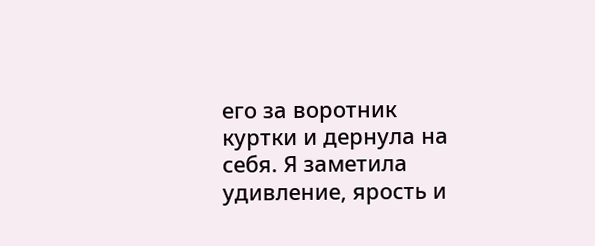его за воротник куртки и дернула на себя. Я заметила удивление, ярость и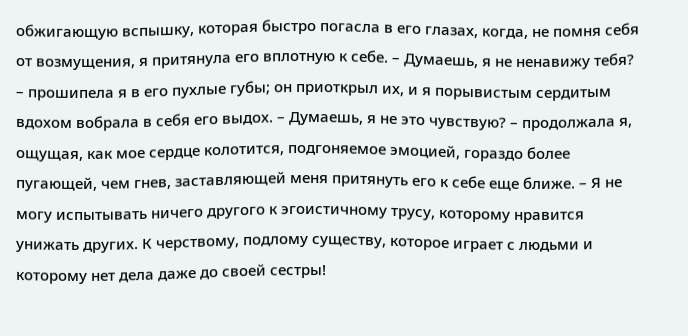обжигающую вспышку, которая быстро погасла в его глазах, когда, не помня себя от возмущения, я притянула его вплотную к себе. – Думаешь, я не ненавижу тебя? – прошипела я в его пухлые губы; он приоткрыл их, и я порывистым сердитым вдохом вобрала в себя его выдох. – Думаешь, я не это чувствую? – продолжала я, ощущая, как мое сердце колотится, подгоняемое эмоцией, гораздо более пугающей, чем гнев, заставляющей меня притянуть его к себе еще ближе. – Я не могу испытывать ничего другого к эгоистичному трусу, которому нравится унижать других. К черствому, подлому существу, которое играет с людьми и которому нет дела даже до своей сестры!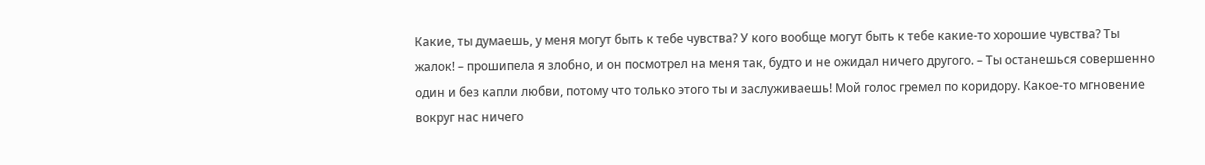Какие, ты думаешь, у меня могут быть к тебе чувства? У кого вообще могут быть к тебе какие-то хорошие чувства? Ты жалок! – прошипела я злобно, и он посмотрел на меня так, будто и не ожидал ничего другого. – Ты останешься совершенно один и без капли любви, потому что только этого ты и заслуживаешь! Мой голос гремел по коридору. Какое-то мгновение вокруг нас ничего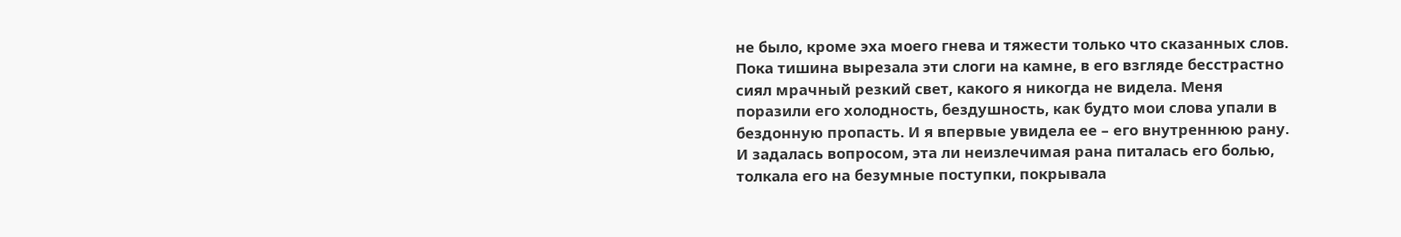не было, кроме эха моего гнева и тяжести только что сказанных слов. Пока тишина вырезала эти слоги на камне, в его взгляде бесстрастно сиял мрачный резкий свет, какого я никогда не видела. Меня поразили его холодность, бездушность, как будто мои слова упали в бездонную пропасть. И я впервые увидела ее – его внутреннюю рану. И задалась вопросом, эта ли неизлечимая рана питалась его болью, толкала его на безумные поступки, покрывала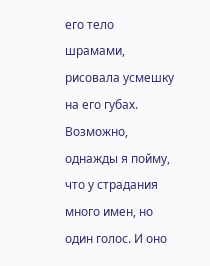его тело шрамами, рисовала усмешку на его губах. Возможно, однажды я пойму, что у страдания много имен, но один голос. И оно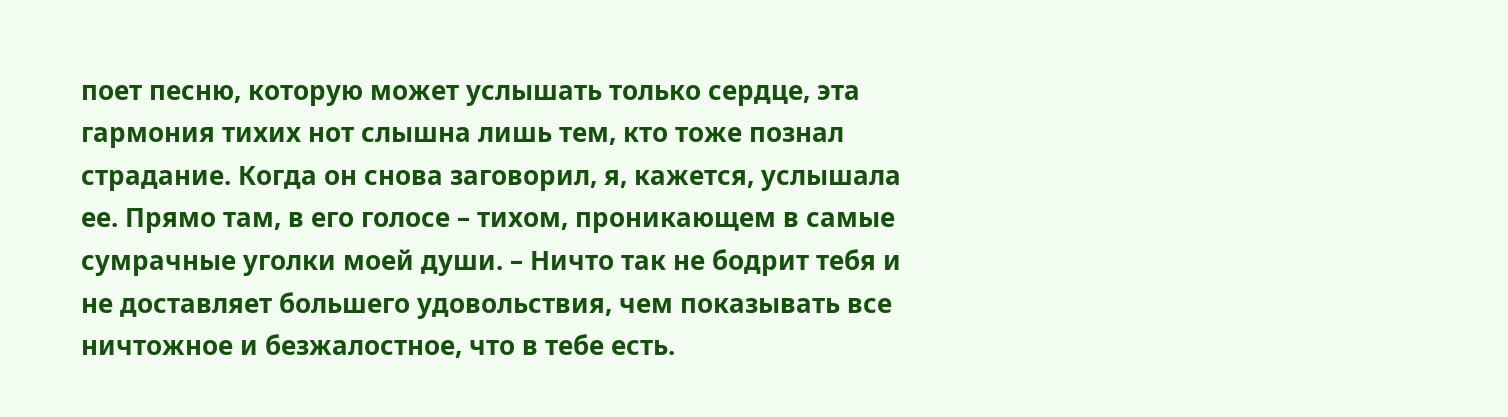поет песню, которую может услышать только сердце, эта гармония тихих нот слышна лишь тем, кто тоже познал страдание. Когда он снова заговорил, я, кажется, услышала ее. Прямо там, в его голосе – тихом, проникающем в самые сумрачные уголки моей души. – Ничто так не бодрит тебя и не доставляет большего удовольствия, чем показывать все ничтожное и безжалостное, что в тебе есть.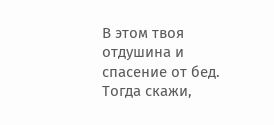В этом твоя отдушина и спасение от бед. Тогда скажи,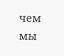чем мы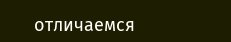отличаемся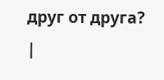друг от друга? |